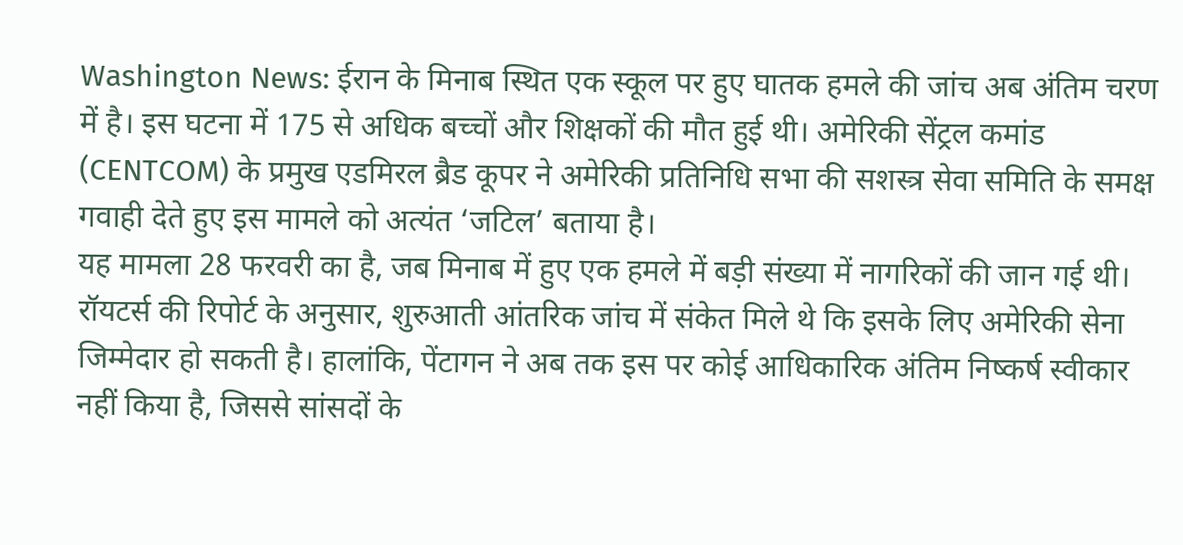Washington News: ईरान के मिनाब स्थित एक स्कूल पर हुए घातक हमले की जांच अब अंतिम चरण में है। इस घटना में 175 से अधिक बच्चों और शिक्षकों की मौत हुई थी। अमेरिकी सेंट्रल कमांड (CENTCOM) के प्रमुख एडमिरल ब्रैड कूपर ने अमेरिकी प्रतिनिधि सभा की सशस्त्र सेवा समिति के समक्ष गवाही देते हुए इस मामले को अत्यंत ‘जटिल’ बताया है।
यह मामला 28 फरवरी का है, जब मिनाब में हुए एक हमले में बड़ी संख्या में नागरिकों की जान गई थी। रॉयटर्स की रिपोर्ट के अनुसार, शुरुआती आंतरिक जांच में संकेत मिले थे कि इसके लिए अमेरिकी सेना जिम्मेदार हो सकती है। हालांकि, पेंटागन ने अब तक इस पर कोई आधिकारिक अंतिम निष्कर्ष स्वीकार नहीं किया है, जिससे सांसदों के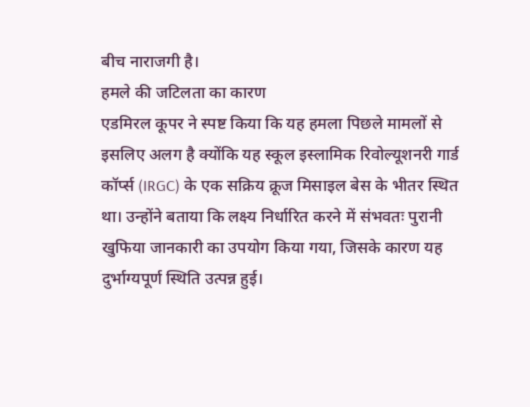बीच नाराजगी है।
हमले की जटिलता का कारण
एडमिरल कूपर ने स्पष्ट किया कि यह हमला पिछले मामलों से इसलिए अलग है क्योंकि यह स्कूल इस्लामिक रिवोल्यूशनरी गार्ड कॉर्प्स (IRGC) के एक सक्रिय क्रूज मिसाइल बेस के भीतर स्थित था। उन्होंने बताया कि लक्ष्य निर्धारित करने में संभवतः पुरानी खुफिया जानकारी का उपयोग किया गया, जिसके कारण यह दुर्भाग्यपूर्ण स्थिति उत्पन्न हुई।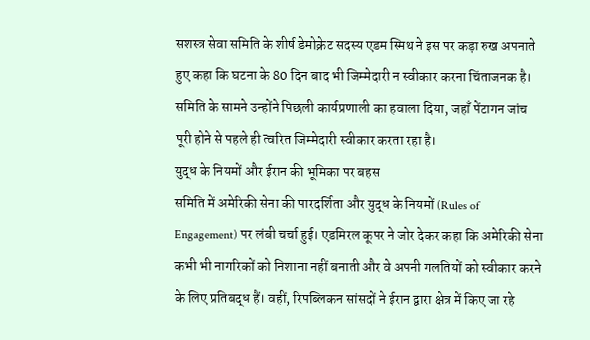सशस्त्र सेवा समिति के शीर्ष डेमोक्रेट सदस्य एडम स्मिथ ने इस पर कड़ा रुख अपनाते हुए कहा कि घटना के 80 दिन बाद भी जिम्मेदारी न स्वीकार करना चिंताजनक है। समिति के सामने उन्होंने पिछली कार्यप्रणाली का हवाला दिया, जहाँ पेंटागन जांच पूरी होने से पहले ही त्वरित जिम्मेदारी स्वीकार करता रहा है।
युद्ध के नियमों और ईरान की भूमिका पर बहस
समिति में अमेरिकी सेना की पारदर्शिता और युद्ध के नियमों (Rules of Engagement) पर लंबी चर्चा हुई। एडमिरल कूपर ने जोर देकर कहा कि अमेरिकी सेना कभी भी नागरिकों को निशाना नहीं बनाती और वे अपनी गलतियों को स्वीकार करने के लिए प्रतिबद्ध हैं। वहीं, रिपब्लिकन सांसदों ने ईरान द्वारा क्षेत्र में किए जा रहे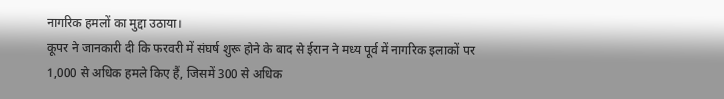नागरिक हमलों का मुद्दा उठाया।
कूपर ने जानकारी दी कि फरवरी में संघर्ष शुरू होने के बाद से ईरान ने मध्य पूर्व में नागरिक इलाकों पर 1,000 से अधिक हमले किए हैं, जिसमें 300 से अधिक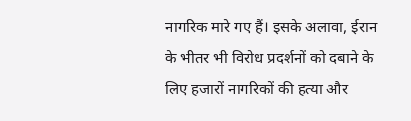नागरिक मारे गए हैं। इसके अलावा, ईरान के भीतर भी विरोध प्रदर्शनों को दबाने के लिए हजारों नागरिकों की हत्या और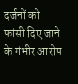दर्जनों को फांसी दिए जाने के गंभीर आरोप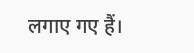लगाए गए हैं।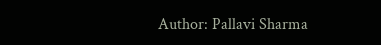Author: Pallavi Sharma